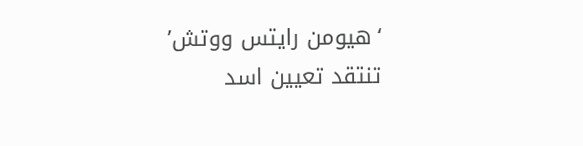‘هيومن رايتس ووتش’ تنتقد تعيين اسد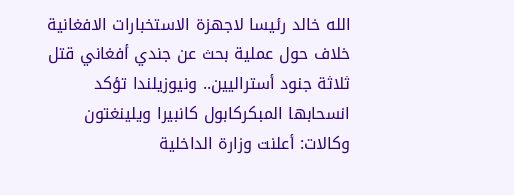الله خالد رئيسا لاجهزة الاستخبارات الافغانية خلاف حول عملية بحث عن جندي أفغاني قتل ثلاثة جنود أستراليين.. ونيوزيلندا تؤكد انسحابها المبكركابول كانبيرا ويلينغتون وكالات: أعلنت وزارة الداخلية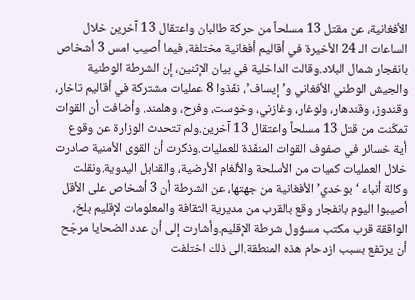الأفغانية، عن مقتل 13 مسلحاً من حركة طالبان واعتقال 13 آخرين خلال الساعات الـ 24 الأخيرة في أقاليم أفغانية مختلفة، فيما أصيب امس 3 أشخاص بانفجار شمال البلاد.وقالت الداخلية في بيان الإثنين، إن الشرطة الوطنية والجيش الوطني الأفغاني و’إيساف’، نفّذوا 8 عمليات مشتركة في أقاليم تاخار، وقندوز، وقندهار، ولوغار، وغازني، وخوست، وفرح، وهلمند. وأضافت أن القوات تمكّنت من قتل 13 مسلحاً واعتقال 13 آخرين.ولم تتحدث الوزارة عن وقوع أية خسائر في صفوف القوات المنفّذة للعمليات.وذكرت أن القوى الأمنية صادرت خلال العمليات كميات من الأسلحة والألغام الأرضية، والقنابل اليدوية.ونقلت وكالة أنباء ‘بوخدي’ الأفغانية من جهتها، عن الشرطة أن 3 أشخاص على الأقل أصيبوا اليوم بانفجار وقع بالقرب من مديرية الثقافة والمعلومات لإقليم بلخ، الواققة قرب مكتب مسؤول شرطة الإقليم.وأشارت إلى أن عدد الضحايا مرجّح أن يرتفع بسبب ازدحام هذه المنطقة.الى ذلك اختلفت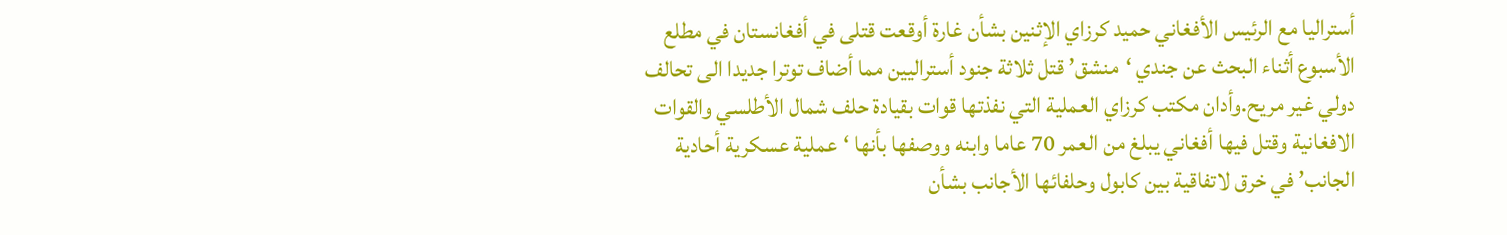أستراليا مع الرئيس الأفغاني حميد كرزاي الإثنين بشأن غارة أوقعت قتلى في أفغانستان في مطلع الأسبوع أثناء البحث عن جندي ‘منشق’ قتل ثلاثة جنود أستراليين مما أضاف توترا جديدا الى تحالف دولي غير مريح.وأدان مكتب كرزاي العملية التي نفذتها قوات بقيادة حلف شمال الأطلسي والقوات الافغانية وقتل فيها أفغاني يبلغ من العمر 70 عاما وابنه ووصفها بأنها ‘عملية عسكرية أحادية الجانب’ في خرق لاتفاقية بين كابول وحلفائها الأجانب بشأن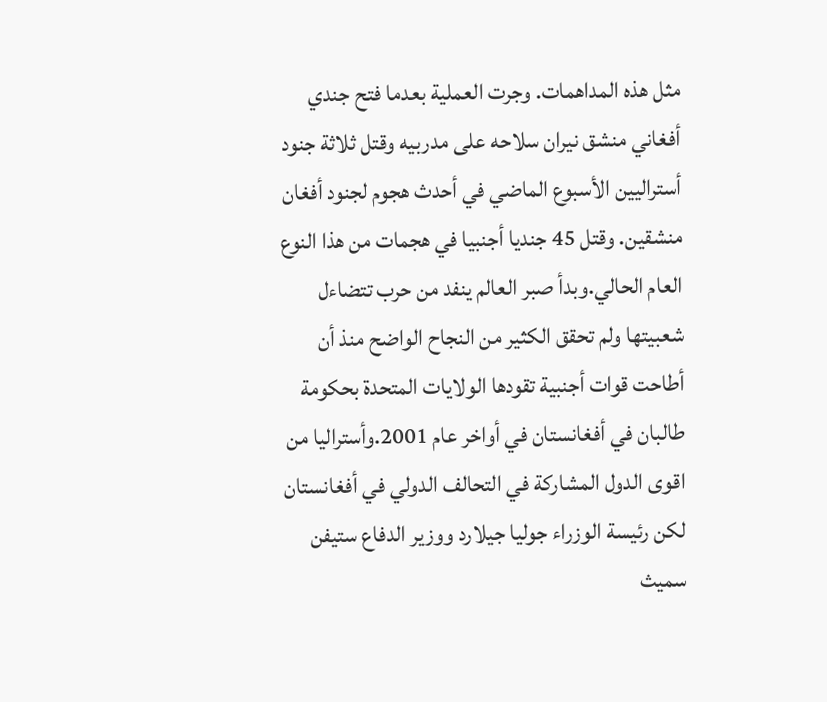مثل هذه المداهمات. وجرت العملية بعدما فتح جندي أفغاني منشق نيران سلاحه على مدربيه وقتل ثلاثة جنود أستراليين الأسبوع الماضي في أحدث هجوم لجنود أفغان منشقين. وقتل 45 جنديا أجنبيا في هجمات من هذا النوع العام الحالي.وبدأ صبر العالم ينفد من حرب تتضاءل شعبيتها ولم تحقق الكثير من النجاح الواضح منذ أن أطاحت قوات أجنبية تقودها الولايات المتحدة بحكومة طالبان في أفغانستان في أواخر عام 2001.وأستراليا من اقوى الدول المشاركة في التحالف الدولي في أفغانستان لكن رئيسة الوزراء جوليا جيلارد ووزير الدفاع ستيفن سميث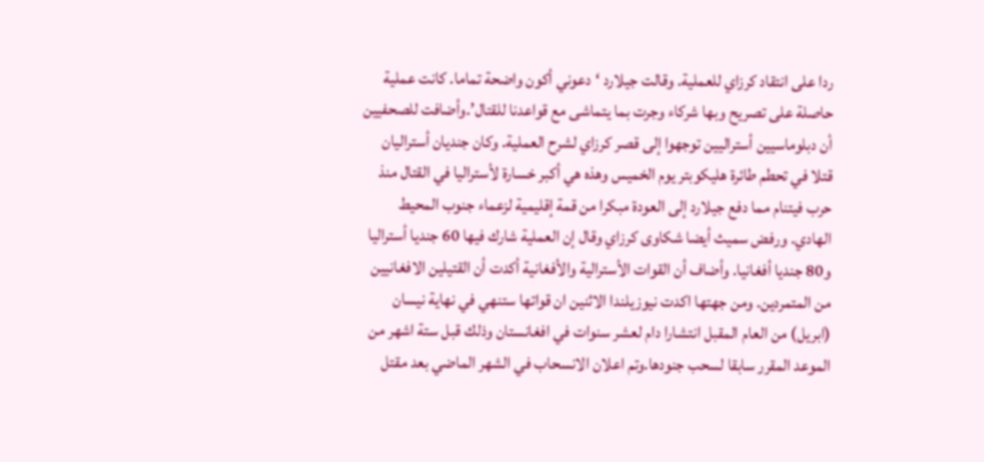ردا على انتقاد كرزاي للعملية. وقالت جيلارد ‘دعوني أكون واضحة تماما. كانت عملية حاصلة على تصريح وبها شركاء وجرت بما يتماشى مع قواعدنا للقتال’.وأضافت للصحفيين أن دبلوماسيين أستراليين توجهوا إلى قصر كرزاي لشرح العملية. وكان جنديان أستراليان قتلا في تحطم طائرة هليكوبتر يوم الخميس وهذه هي أكبر خسارة لأستراليا في القتال منذ حرب فيتنام مما دفع جيلارد إلى العودة مبكرا من قمة إقليمية لزعماء جنوب المحيط الهادي. ورفض سميث أيضا شكاوى كرزاي وقال إن العملية شارك فيها 60 جنديا أستراليا و80 جنديا أفغانيا. وأضاف أن القوات الأسترالية والأفغانية أكدت أن القتيلين الافغانيين من المتمردين. ومن جهتها اكدت نيوزيلندا الاثنين ان قواتها ستنهي في نهاية نيسان (ابريل) من العام المقبل انتشارا دام لعشر سنوات في افغانستان وذلك قبل ستة اشهر من الموعد المقرر سابقا لسحب جنودها.وتم اعلان الانسحاب في الشهر الماضي بعد مقتل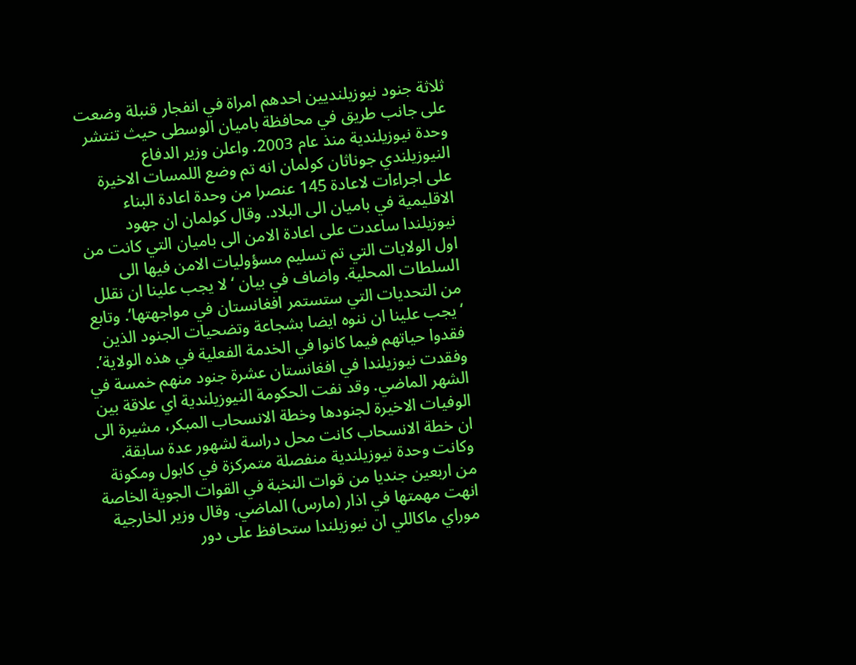ثلاثة جنود نيوزيلنديين احدهم امراة في انفجار قنبلة وضعت على جانب طريق في محافظة باميان الوسطى حيث تنتشر وحدة نيوزيلندية منذ عام 2003. واعلن وزير الدفاع النيوزيلندي جوناثان كولمان انه تم وضع اللمسات الاخيرة على اجراءات لاعادة 145 عنصرا من وحدة اعادة البناء الاقليمية في باميان الى البلاد. وقال كولمان ان جهود نيوزيلندا ساعدت على اعادة الامن الى باميان التي كانت من اول الولايات التي تم تسليم مسؤوليات الامن فيها الى السلطات المحلية. واضاف في بيان ‘لا يجب علينا ان نقلل من التحديات التي ستستمر افغانستان في مواجهتها’. وتابع ‘يجب علينا ان ننوه ايضا بشجاعة وتضحيات الجنود الذين فقدوا حياتهم فيما كانوا في الخدمة الفعلية في هذه الولاية’. وفقدت نيوزيلندا في افغانستان عشرة جنود منهم خمسة في الشهر الماضي. وقد نفت الحكومة النيوزيلندية اي علاقة بين الوفيات الاخيرة لجنودها وخطة الانسحاب المبكر، مشيرة الى ان خطة الانسحاب كانت محل دراسة لشهور عدة سابقة. وكانت وحدة نيوزيلندية منفصلة متمركزة في كابول ومكونة من اربعين جنديا من قوات النخبة في القوات الجوية الخاصة انهت مهمتها في اذار (مارس) الماضي. وقال وزير الخارجية موراي ماكاللي ان نيوزيلندا ستحافظ على دور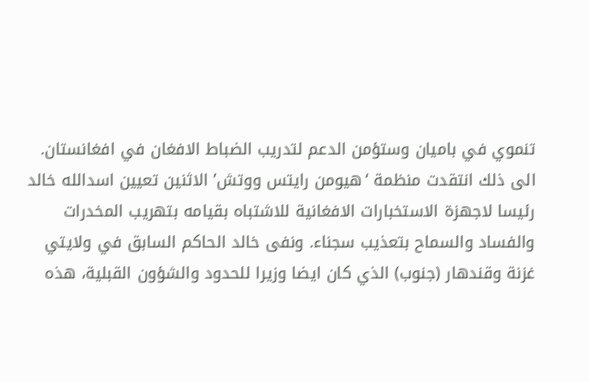تنموي في باميان وستؤمن الدعم لتدريب الضباط الافغان في افغانستان. الى ذلك انتقدت منظمة ‘هيومن رايتس ووتش’ الاثنين تعيين اسدالله خالد رئيسا لاجهزة الاستخبارات الافغانية للاشتباه بقيامه بتهريب المخدرات والفساد والسماح بتعذيب سجناء. ونفى خالد الحاكم السابق في ولايتي غزنة وقندهار (جنوب) الذي كان ايضا وزيرا للحدود والشؤون القبلية، هذه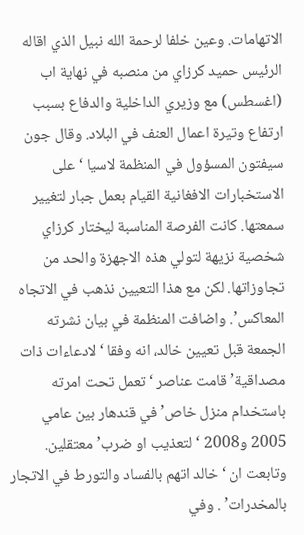الاتهامات. وعين خلفا لرحمة الله نبيل الذي اقاله الرئيس حميد كرزاي من منصبه في نهاية اب (اغسطس) مع وزيري الداخلية والدفاع بسبب ارتفاع وتيرة اعمال العنف في البلاد. وقال جون سيفتون المسؤول في المنظمة لاسيا ‘على الاستخبارات الافغانية القيام بعمل جبار لتغيير سمعتها. كانت الفرصة المناسبة ليختار كرزاي شخصية نزيهة لتولي هذه الاجهزة والحد من تجاوزاتها. لكن مع هذا التعيين نذهب في الاتجاه المعاكس’. واضافت المنظمة في بيان نشرته الجمعة قبل تعيين خالد، انه وفقا ‘لادعاءات ذات مصداقية’ قامت عناصر ‘تعمل تحت امرته باستخدام منزل خاص’ في قندهار بين عامي 2005 و2008 ‘لتعذيب او ضرب’ معتقلين. وتابعت ان ‘خالد اتهم بالفساد والتورط في الاتجار بالمخدرات’ . وفي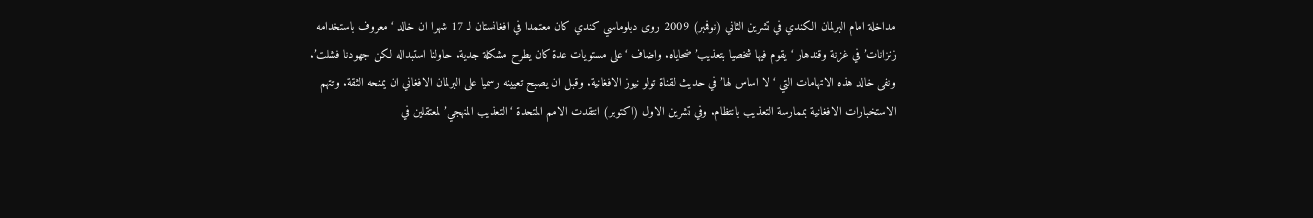مداخلة امام البرلمان الكندي في تشرين الثاني (نوفمبر) 2009 روى دبلوماسي كندي كان معتمدا في افغانستان لـ 17 شهرا ان خالد ‘معروف باستخدامه زنزانات’ في غزنة وقندهار ‘يقوم فيها شخصيا بتعذيب’ ضحاياه. واضاف ‘على مستويات عدة كان يطرح مشكلة جدية. حاولنا استبداله لكن جهودنا فشلت’. ونفى خالد هذه الاتهامات التي ‘لا اساس لها’ في حديث لقناة تولو نيوز الافغانية. وقبل ان يصبح تعيينه رسميا على البرلمان الافغاني ان يمنحه الثقة. وتتهم الاستخبارات الافغانية بممارسة التعذيب بانتظام. وفي تشرين الاول (اكتوبر) انتقدت الامم المتحدة ‘التعذيب المنهجي’ لمعتقلين في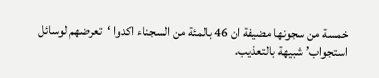خمسة من سجونها مضيفة ان 46 بالمئة من السجناء اكدوا ‘تعرضهم لوسائل استجواب’ شبيهة بالتعذيب.